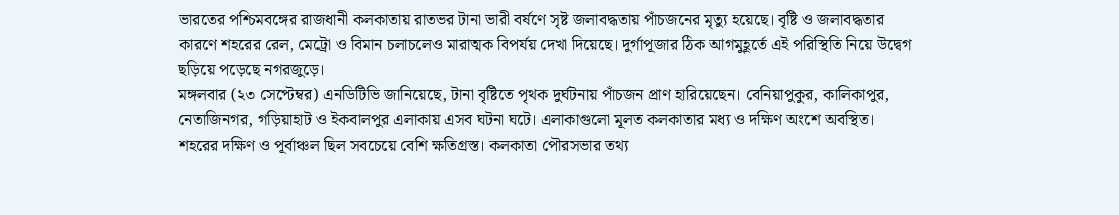ভারতের পশ্চিমবঙ্গের রাজধানী কলকাতায় রাতভর টানা ভারী বর্ষণে সৃষ্ট জলাবদ্ধতায় পাঁচজনের মৃত্যু হয়েছে। বৃষ্টি ও জলাবদ্ধতার কারণে শহরের রেল, মেট্রো ও বিমান চলাচলেও মারাত্মক বিপর্যয় দেখা দিয়েছে। দুর্গাপূজার ঠিক আগমুহূর্তে এই পরিস্থিতি নিয়ে উদ্বেগ ছড়িয়ে পড়েছে নগরজুড়ে।
মঙ্গলবার (২৩ সেপ্টেম্বর) এনডিটিভি জানিয়েছে, টানা বৃষ্টিতে পৃথক দুর্ঘটনায় পাঁচজন প্রাণ হারিয়েছেন। বেনিয়াপুকুর, কালিকাপুর, নেতাজিনগর, গড়িয়াহাট ও ইকবালপুর এলাকায় এসব ঘটনা ঘটে। এলাকাগুলো মূলত কলকাতার মধ্য ও দক্ষিণ অংশে অবস্থিত।
শহরের দক্ষিণ ও পূর্বাঞ্চল ছিল সবচেয়ে বেশি ক্ষতিগ্রস্ত। কলকাতা পৌরসভার তথ্য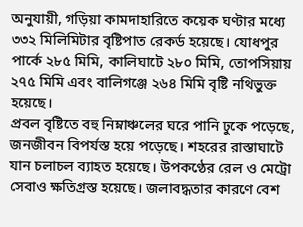অনুযায়ী, গড়িয়া কামদাহারিতে কয়েক ঘণ্টার মধ্যে ৩৩২ মিলিমিটার বৃষ্টিপাত রেকর্ড হয়েছে। যোধপুর পার্কে ২৮৫ মিমি, কালিঘাটে ২৮০ মিমি, তোপসিয়ায় ২৭৫ মিমি এবং বালিগঞ্জে ২৬৪ মিমি বৃষ্টি নথিভুক্ত হয়েছে।
প্রবল বৃষ্টিতে বহু নিম্নাঞ্চলের ঘরে পানি ঢুকে পড়েছে, জনজীবন বিপর্যস্ত হয়ে পড়েছে। শহরের রাস্তাঘাটে যান চলাচল ব্যাহত হয়েছে। উপকণ্ঠের রেল ও মেট্রো সেবাও ক্ষতিগ্রস্ত হয়েছে। জলাবদ্ধতার কারণে বেশ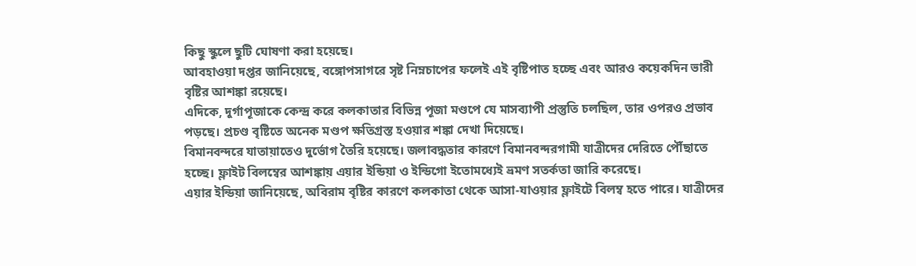কিছু স্কুলে ছুটি ঘোষণা করা হয়েছে।
আবহাওয়া দপ্তর জানিয়েছে, বঙ্গোপসাগরে সৃষ্ট নিম্নচাপের ফলেই এই বৃষ্টিপাত হচ্ছে এবং আরও কয়েকদিন ভারী বৃষ্টির আশঙ্কা রয়েছে।
এদিকে, দুর্গাপূজাকে কেন্দ্র করে কলকাতার বিভিন্ন পূজা মণ্ডপে যে মাসব্যাপী প্রস্তুতি চলছিল, তার ওপরও প্রভাব পড়ছে। প্রচণ্ড বৃষ্টিতে অনেক মণ্ডপ ক্ষতিগ্রস্ত হওয়ার শঙ্কা দেখা দিয়েছে।
বিমানবন্দরে যাতায়াতেও দুর্ভোগ তৈরি হয়েছে। জলাবদ্ধতার কারণে বিমানবন্দরগামী যাত্রীদের দেরিতে পৌঁছাতে হচ্ছে। ফ্লাইট বিলম্বের আশঙ্কায় এয়ার ইন্ডিয়া ও ইন্ডিগো ইতোমধ্যেই ভ্রমণ সতর্কতা জারি করেছে।
এয়ার ইন্ডিয়া জানিয়েছে, অবিরাম বৃষ্টির কারণে কলকাতা থেকে আসা-যাওয়ার ফ্লাইটে বিলম্ব হতে পারে। যাত্রীদের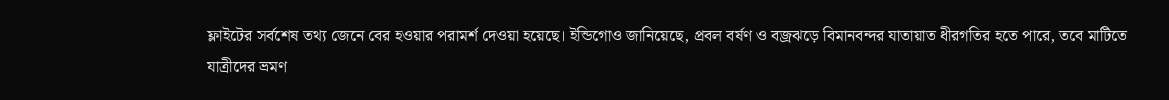ফ্লাইটের সর্বশেষ তথ্য জেনে বের হওয়ার পরামর্শ দেওয়া হয়েছে। ইন্ডিগোও জানিয়েছে, প্রবল বর্ষণ ও বজ্রঝড়ে বিমানবন্দর যাতায়াত ধীরগতির হতে পারে, তবে মাটিতে যাত্রীদের ভ্রমণ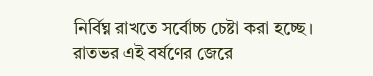নির্বিঘ্ন রাখতে সর্বোচ্চ চেষ্টা করা হচ্ছে।
রাতভর এই বর্ষণের জেরে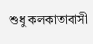শুধু কলকাতাবাসী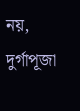নয়, দুর্গাপূজা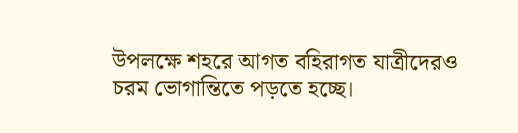উপলক্ষে শহরে আগত বহিরাগত যাত্রীদেরও চরম ভোগান্তিতে পড়তে হচ্ছে।